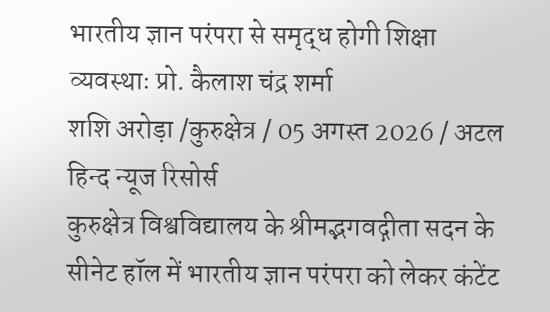भारतीय ज्ञान परंपरा से समृद्ध होगी शिक्षा व्यवस्थाः प्रो. कैलाश चंद्र शर्मा
शशि अरोड़ा /कुरुक्षेत्र / 05 अगस्त 2026 / अटल हिन्द न्यूज रिसोर्स
कुरुक्षेत्र विश्वविद्यालय के श्रीमद्भगवद्गीता सदन के सीनेट हॉल में भारतीय ज्ञान परंपरा को लेकर कंटेंट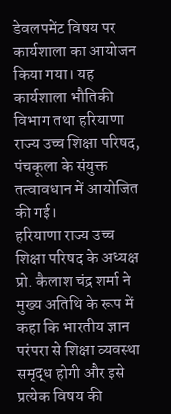डेवलपमेंट विषय पर कार्यशाला का आयोजन किया गया। यह कार्यशाला भौतिकी विभाग तथा हरियाणा राज्य उच्च शिक्षा परिषद, पंचकूला के संयुक्त तत्वावधान में आयोजित की गई।
हरियाणा राज्य उच्च शिक्षा परिषद के अध्यक्ष प्रो. कैलाश चंद्र शर्मा ने मुख्य अतिथि के रूप में कहा कि भारतीय ज्ञान परंपरा से शिक्षा व्यवस्था समृद्ध होगी और इसे प्रत्येक विषय की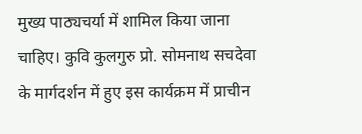मुख्य पाठ्यचर्या में शामिल किया जाना चाहिए। कुवि कुलगुरु प्रो. सोमनाथ सचदेवा के मार्गदर्शन में हुए इस कार्यक्रम में प्राचीन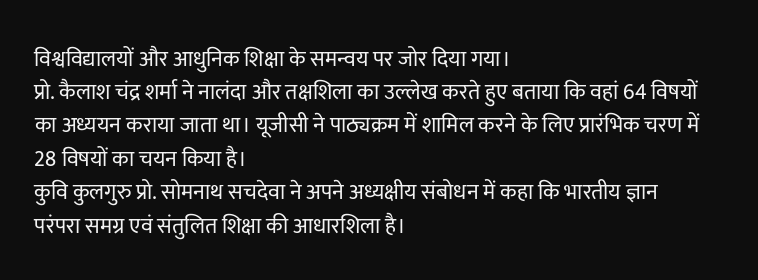विश्वविद्यालयों और आधुनिक शिक्षा के समन्वय पर जोर दिया गया।
प्रो. कैलाश चंद्र शर्मा ने नालंदा और तक्षशिला का उल्लेख करते हुए बताया कि वहां 64 विषयों का अध्ययन कराया जाता था। यूजीसी ने पाठ्यक्रम में शामिल करने के लिए प्रारंभिक चरण में 28 विषयों का चयन किया है।
कुवि कुलगुरु प्रो. सोमनाथ सचदेवा ने अपने अध्यक्षीय संबोधन में कहा कि भारतीय ज्ञान परंपरा समग्र एवं संतुलित शिक्षा की आधारशिला है।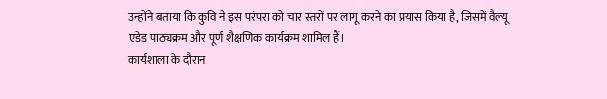उन्होंने बताया कि कुवि ने इस परंपरा को चार स्तरों पर लागू करने का प्रयास किया है, जिसमें वैल्यू एडेड पाठ्यक्रम और पूर्ण शैक्षणिक कार्यक्रम शामिल हैं।
कार्यशाला के दौरान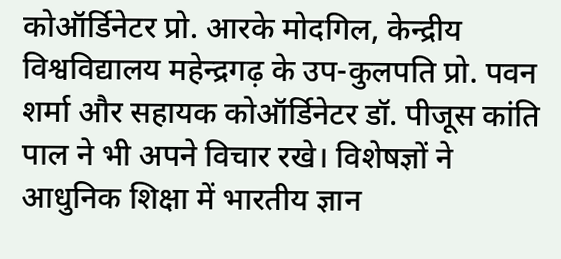कोऑर्डिनेटर प्रो. आरके मोदगिल, केन्द्रीय विश्वविद्यालय महेन्द्रगढ़ के उप-कुलपति प्रो. पवन शर्मा और सहायक कोऑर्डिनेटर डॉ. पीजूस कांति पाल ने भी अपने विचार रखे। विशेषज्ञों ने आधुनिक शिक्षा में भारतीय ज्ञान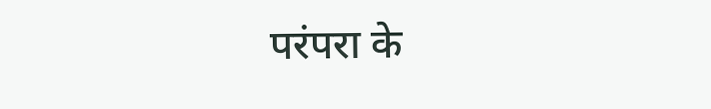परंपरा के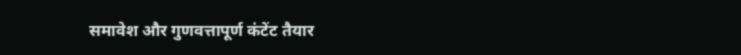समावेश और गुणवत्तापूर्ण कंटेंट तैयार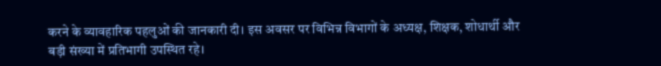करने के व्यावहारिक पहलुओं की जानकारी दी। इस अवसर पर विभिन्न विभागों के अध्यक्ष, शिक्षक, शोधार्थी और बड़ी संख्या में प्रतिभागी उपस्थित रहे।